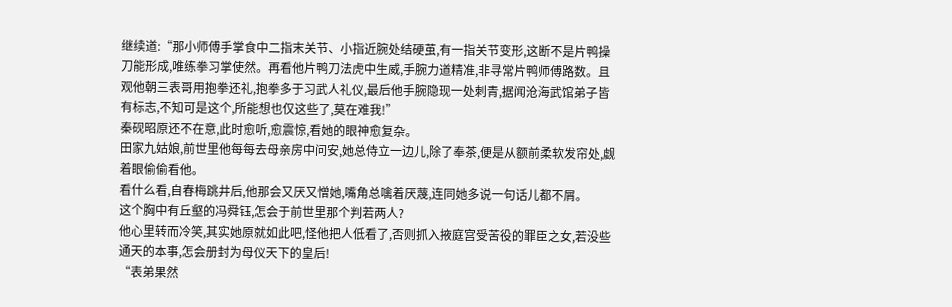继续道:“那小师傅手掌食中二指末关节、小指近腕处结硬茧,有一指关节变形,这断不是片鸭操刀能形成,唯练拳习掌使然。再看他片鸭刀法虎中生威,手腕力道精准,非寻常片鸭师傅路数。且观他朝三表哥用抱拳还礼,抱拳多于习武人礼仪,最后他手腕隐现一处刺青,据闻沧海武馆弟子皆有标志,不知可是这个,所能想也仅这些了,莫在难我!”
秦砚昭原还不在意,此时愈听,愈震惊,看她的眼神愈复杂。
田家九姑娘,前世里他每每去母亲房中问安,她总侍立一边儿,除了奉茶,便是从额前柔软发帘处,觑着眼偷偷看他。
看什么看,自春梅跳井后,他那会又厌又憎她,嘴角总噙着厌蔑,连同她多说一句话儿都不屑。
这个胸中有丘壑的冯舜钰,怎会于前世里那个判若两人?
他心里转而冷笑,其实她原就如此吧,怪他把人低看了,否则抓入掖庭宫受苦役的罪臣之女,若没些通天的本事,怎会册封为母仪天下的皇后!
“表弟果然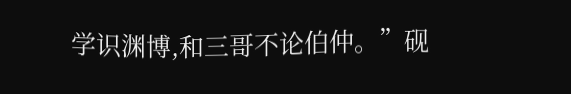学识渊博,和三哥不论伯仲。”砚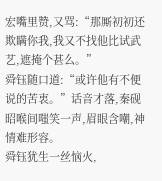宏嘴里赞,又骂:“那厮初初还欺瞒你我,我又不找他比试武艺,遮掩个甚么。”
舜钰随口道:“或许他有不便说的苦衷。”话音才落,秦砚昭喉间嗤笑一声,眉眼含嘲,神情难形容。
舜钰犹生一丝恼火,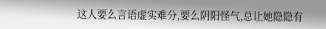这人要么言语虚实难分,要么阴阳怪气,总让她隐隐有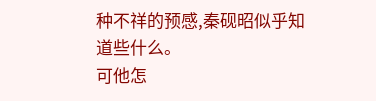种不祥的预感,秦砚昭似乎知道些什么。
可他怎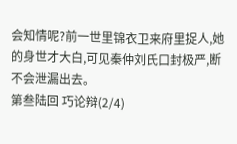会知情呢?前一世里锦衣卫来府里捉人,她的身世才大白,可见秦仲刘氏口封极严,断不会泄漏出去。
第叁陆回 巧论辩(2/4)